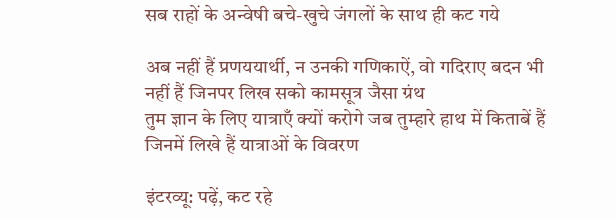सब राहों के अन्वेषी बचे-खुचे जंगलों के साथ ही कट गये

अब नहीं हैं प्रणययार्थी, न उनकी गणिकाऐं, वो गदिराए बदन भी नहीं हैं जिनपर लिख सको कामसूत्र जैसा ग्रंथ
तुम ज्ञान के लिए यात्राएँ क्यों करोगे जब तुम्हारे हाथ में किताबें हैं जिनमें लिखे हैं यात्राओं के विवरण

इंटरव्यू: पढ़ें, कट रहे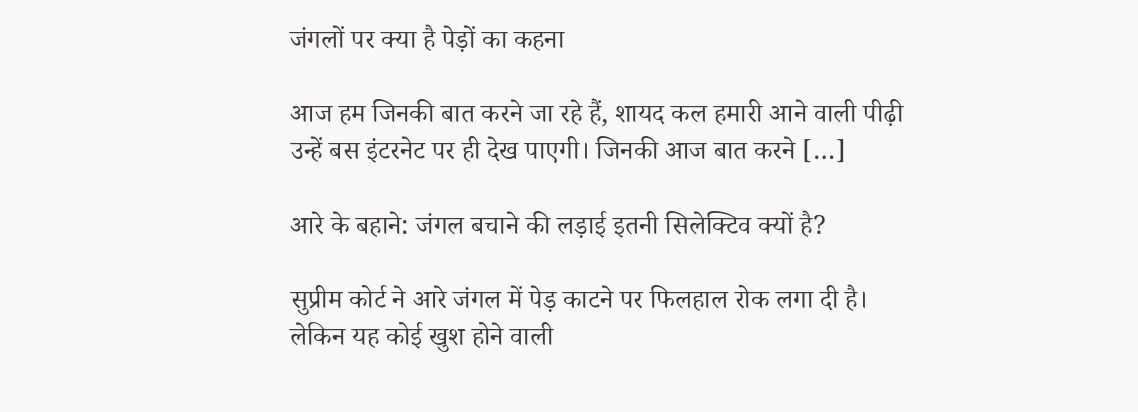जंगलों पर क्या है पेड़ों का कहना

आज हम जिनकी बात करने जा रहे हैं, शायद कल हमारी आने वाली पीढ़ी उन्हें बस इंटरनेट पर ही देख पाएगी। जिनकी आज बात करने […]

आरे के बहाने: जंगल बचाने की लड़ाई इतनी सिलेक्टिव क्यों है?

सुप्रीम कोर्ट ने आरे जंगल में पेड़ काटने पर फिलहाल रोक लगा दी है। लेकिन यह कोई खुश होने वाली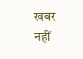खबर नहीं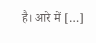है। आरे में […]